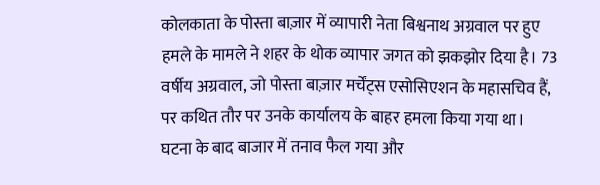कोलकाता के पोस्ता बाज़ार में व्यापारी नेता बिश्वनाथ अग्रवाल पर हुए हमले के मामले ने शहर के थोक व्यापार जगत को झकझोर दिया है। 73 वर्षीय अग्रवाल, जो पोस्ता बाज़ार मर्चेंट्स एसोसिएशन के महासचिव हैं, पर कथित तौर पर उनके कार्यालय के बाहर हमला किया गया था। घटना के बाद बाजार में तनाव फैल गया और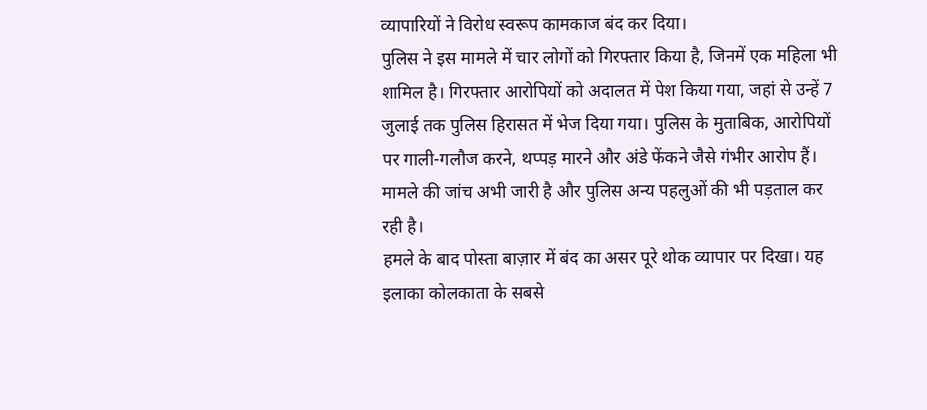व्यापारियों ने विरोध स्वरूप कामकाज बंद कर दिया।
पुलिस ने इस मामले में चार लोगों को गिरफ्तार किया है, जिनमें एक महिला भी शामिल है। गिरफ्तार आरोपियों को अदालत में पेश किया गया, जहां से उन्हें 7 जुलाई तक पुलिस हिरासत में भेज दिया गया। पुलिस के मुताबिक, आरोपियों पर गाली-गलौज करने, थप्पड़ मारने और अंडे फेंकने जैसे गंभीर आरोप हैं। मामले की जांच अभी जारी है और पुलिस अन्य पहलुओं की भी पड़ताल कर रही है।
हमले के बाद पोस्ता बाज़ार में बंद का असर पूरे थोक व्यापार पर दिखा। यह इलाका कोलकाता के सबसे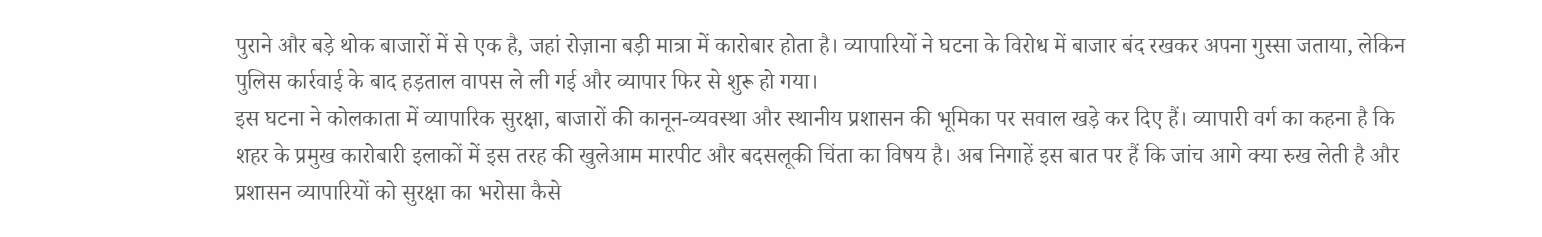पुराने और बड़े थोक बाजारों में से एक है, जहां रोज़ाना बड़ी मात्रा में कारोबार होता है। व्यापारियों ने घटना के विरोध में बाजार बंद रखकर अपना गुस्सा जताया, लेकिन पुलिस कार्रवाई के बाद हड़ताल वापस ले ली गई और व्यापार फिर से शुरू हो गया।
इस घटना ने कोलकाता में व्यापारिक सुरक्षा, बाजारों की कानून-व्यवस्था और स्थानीय प्रशासन की भूमिका पर सवाल खड़े कर दिए हैं। व्यापारी वर्ग का कहना है कि शहर के प्रमुख कारोबारी इलाकों में इस तरह की खुलेआम मारपीट और बदसलूकी चिंता का विषय है। अब निगाहें इस बात पर हैं कि जांच आगे क्या रुख लेती है और प्रशासन व्यापारियों को सुरक्षा का भरोसा कैसे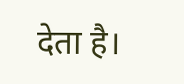देता है।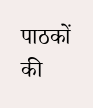पाठकों की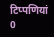टिप्पणियां 0